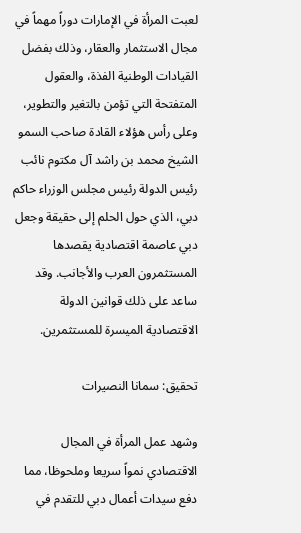لعبت المرأة في الإمارات دوراً مهماً في مجال الاستثمار والعقار، وذلك بفضل القيادات الوطنية الفذة، والعقول المتفتحة التي تؤمن بالتغير والتطوير، وعلى رأس هؤلاء القادة صاحب السمو الشيخ محمد بن راشد آل مكتوم نائب رئيس الدولة رئيس مجلس الوزراء حاكم دبي، الذي حول الحلم إلى حقيقة وجعل دبي عاصمة اقتصادية يقصدها المستثمرون العرب والأجانب. وقد ساعد على ذلك قوانين الدولة الاقتصادية الميسرة للمستثمرين.

تحقيق: سمانا النصيرات

وشهد عمل المرأة في المجال الاقتصادي نمواً سريعا وملحوظا، مما دفع سيدات أعمال دبي للتقدم في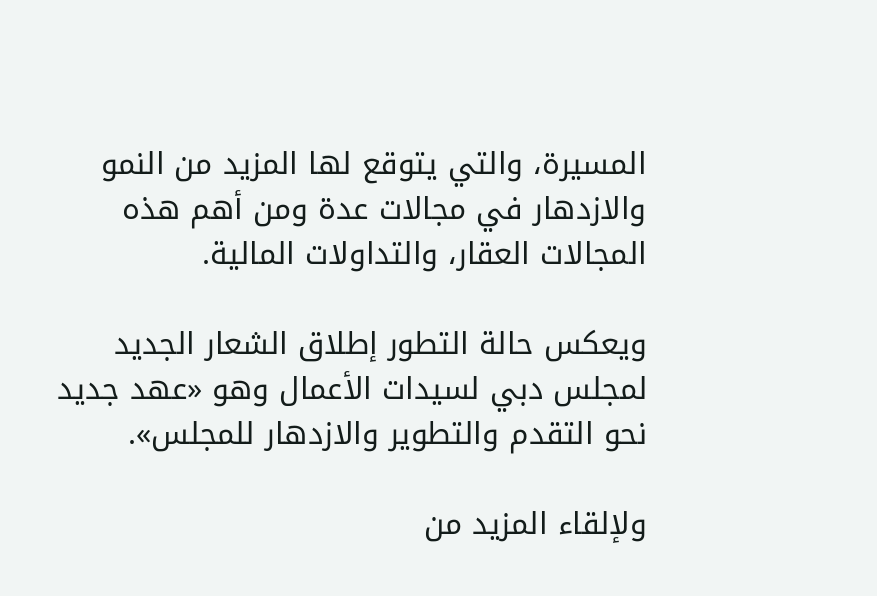المسيرة، والتي يتوقع لها المزيد من النمو والازدهار في مجالات عدة ومن أهم هذه المجالات العقار، والتداولات المالية.

ويعكس حالة التطور إطلاق الشعار الجديد لمجلس دبي لسيدات الأعمال وهو «عهد جديد نحو التقدم والتطوير والازدهار للمجلس».

ولإلقاء المزيد من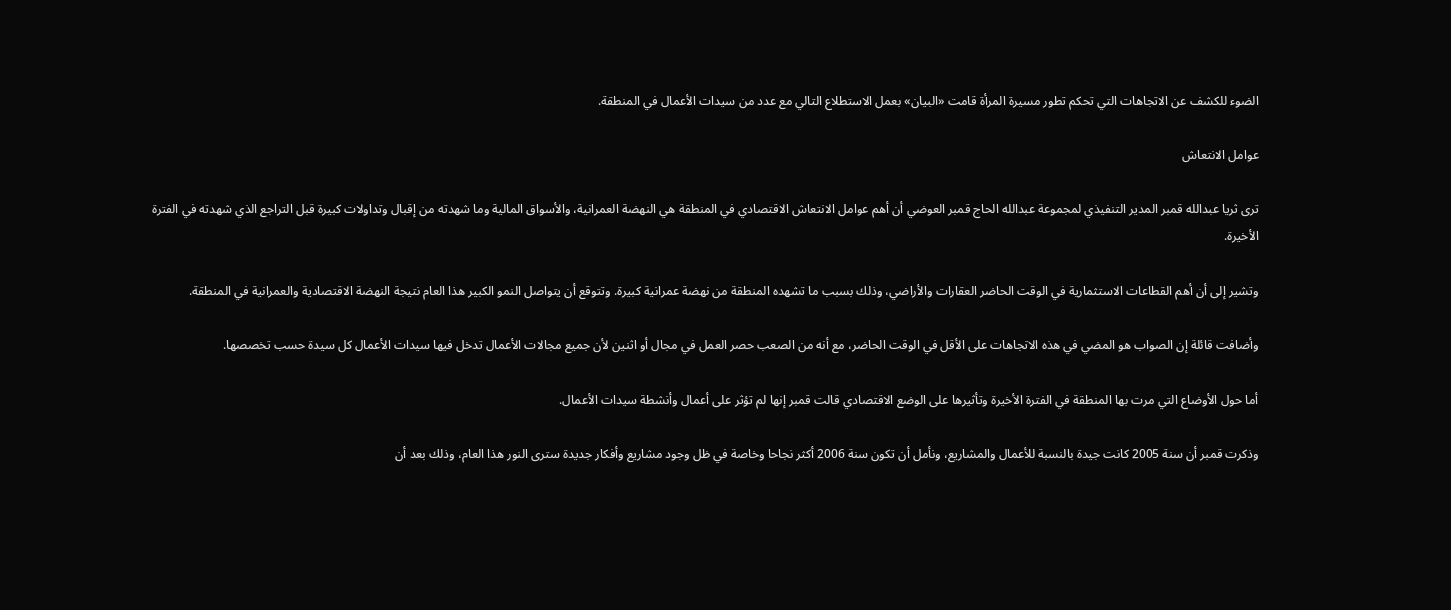الضوء للكشف عن الاتجاهات التي تحكم تطور مسيرة المرأة قامت «البيان» بعمل الاستطلاع التالي مع عدد من سيدات الأعمال في المنطقة.

عوامل الانتعاش

ترى ثريا عبدالله قمبر المدير التنفيذي لمجموعة عبدالله الحاج قمبر العوضي أن أهم عوامل الانتعاش الاقتصادي في المنطقة هي النهضة العمرانية، والأسواق المالية وما شهدته من إقبال وتداولات كبيرة قبل التراجع الذي شهدته في الفترة الأخيرة.

وتشير إلى أن أهم القطاعات الاستثمارية في الوقت الحاضر العقارات والأراضي، وذلك بسبب ما تشهده المنطقة من نهضة عمرانية كبيرة. وتتوقع أن يتواصل النمو الكبير هذا العام نتيجة النهضة الاقتصادية والعمرانية في المنطقة.

وأضافت قائلة إن الصواب هو المضي في هذه الاتجاهات على الأقل في الوقت الحاضر، مع أنه من الصعب حصر العمل في مجال أو اثنين لأن جميع مجالات الأعمال تدخل فيها سيدات الأعمال كل سيدة حسب تخصصها.

أما حول الأوضاع التي مرت بها المنطقة في الفترة الأخيرة وتأثيرها على الوضع الاقتصادي قالت قمبر إنها لم تؤثر على أعمال وأنشطة سيدات الأعمال.

وذكرت قمبر أن سنة 2005 كانت جيدة بالنسبة للأعمال والمشاريع، ونأمل أن تكون سنة 2006 أكثر نجاحا وخاصة في ظل وجود مشاريع وأفكار جديدة سترى النور هذا العام، وذلك بعد أن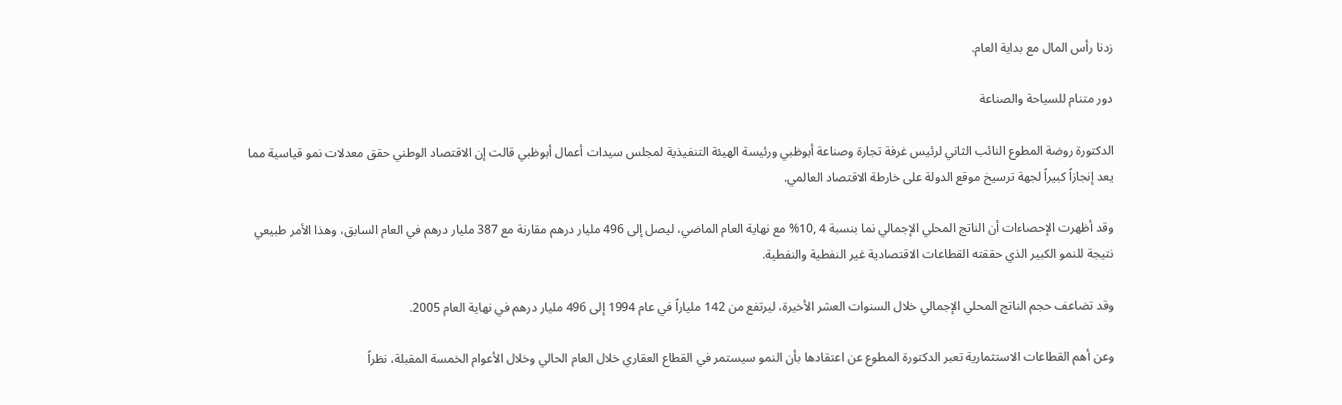زدنا رأس المال مع بداية العام.

دور متنام للسياحة والصناعة

الدكتورة روضة المطوع النائب الثاني لرئيس غرفة تجارة وصناعة أبوظبي ورئيسة الهيئة التنفيذية لمجلس سيدات أعمال أبوظبي قالت إن الاقتصاد الوطني حقق معدلات نمو قياسية مما يعد إنجازاً كبيراً لجهة ترسيخ موقع الدولة على خارطة الاقتصاد العالمي.

وقد أظهرت الإحصاءات أن الناتج المحلي الإجمالي نما بنسبة 4 ,10% مع نهاية العام الماضي، ليصل إلى 496 مليار درهم مقارنة مع 387 مليار درهم في العام السابق، وهذا الأمر طبيعي نتيجة للنمو الكبير الذي حققته القطاعات الاقتصادية غير النفطية والنفطية.

وقد تضاعف حجم الناتج المحلي الإجمالي خلال السنوات العشر الأخيرة، ليرتفع من 142 ملياراً في عام 1994 إلى 496 مليار درهم في نهاية العام 2005.

وعن أهم القطاعات الاستثمارية تعبر الدكتورة المطوع عن اعتقادها بأن النمو سيستمر في القطاع العقاري خلال العام الحالي وخلال الأعوام الخمسة المقبلة، نظراً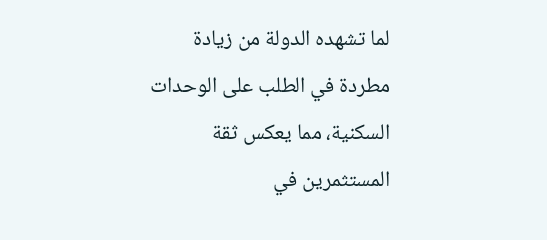لما تشهده الدولة من زيادة مطردة في الطلب على الوحدات السكنية، مما يعكس ثقة المستثمرين في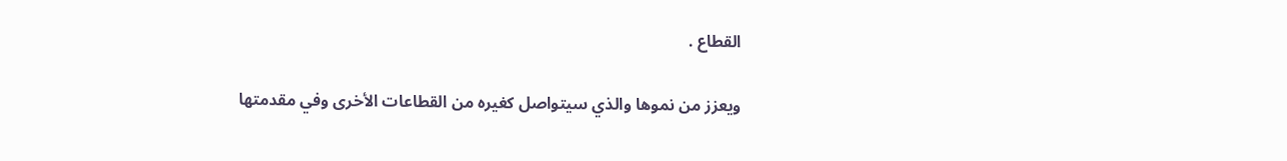القطاع .

ويعزز من نموها والذي سيتواصل كغيره من القطاعات الأخرى وفي مقدمتها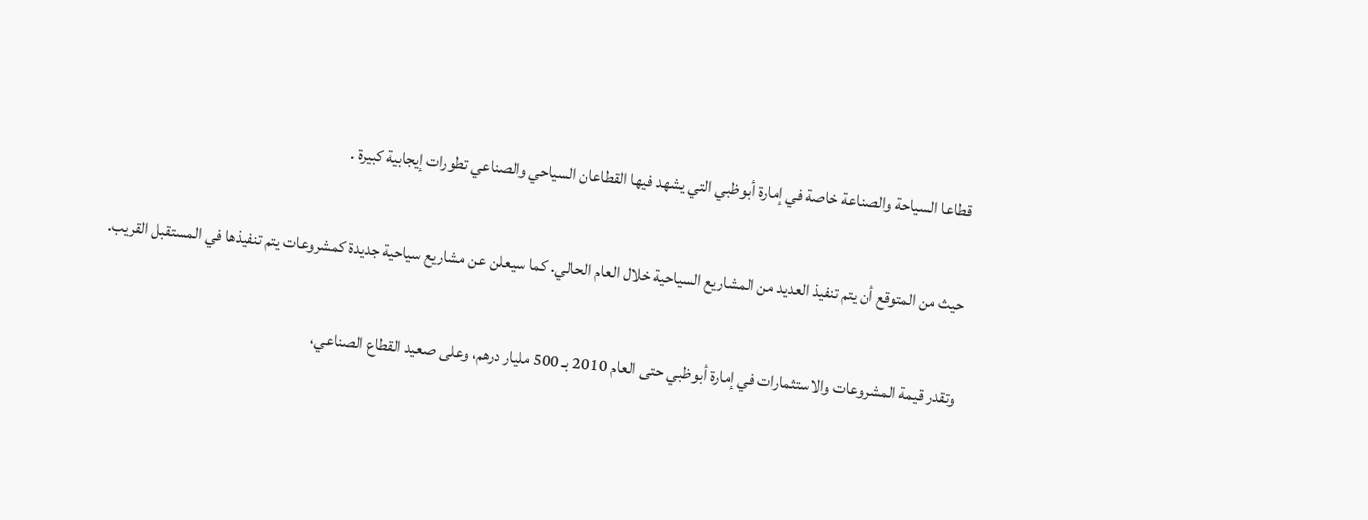قطاعا السياحة والصناعة خاصة في إمارة أبوظبي التي يشهد فيها القطاعان السياحي والصناعي تطورات إيجابية كبيرة .

حيث من المتوقع أن يتم تنفيذ العديد من المشاريع السياحية خلال العام الحالي. كما سيعلن عن مشاريع سياحية جديدة كمشروعات يتم تنفيذها في المستقبل القريب.

وتقدر قيمة المشروعات والاستثمارات في إمارة أبوظبي حتى العام 2010 بـ 500 مليار درهم، وعلى صعيد القطاع الصناعي،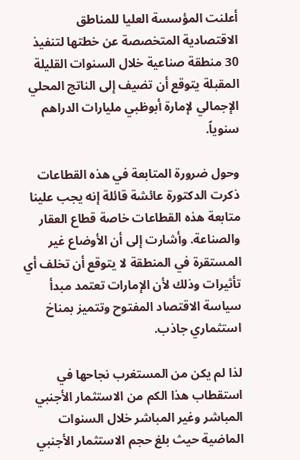أعلنت المؤسسة العليا للمناطق الاقتصادية المتخصصة عن خطتها لتنفيذ 30 منطقة صناعية خلال السنوات القليلة المقبلة يتوقع أن تضيف إلى الناتج المحلي الإجمالي لإمارة أبوظبي مليارات الدراهم سنوياً.

وحول ضرورة المتابعة في هذه القطاعات ذكرت الدكتورة عائشة قائلة إنه يجب علينا متابعة هذه القطاعات خاصة قطاع العقار والصناعة. وأشارت إلى أن الأوضاع غير المستقرة في المنطقة لا يتوقع أن تخلف أي تأثيرات وذلك لأن الإمارات تعتمد مبدأ سياسة الاقتصاد المفتوح وتتميز بمناخ استثماري جاذب.

لذا لم يكن من المستغرب نجاحها في استقطاب هذا الكم من الاستثمار الأجنبي المباشر وغير المباشر خلال السنوات الماضية حيث بلغ حجم الاستثمار الأجنبي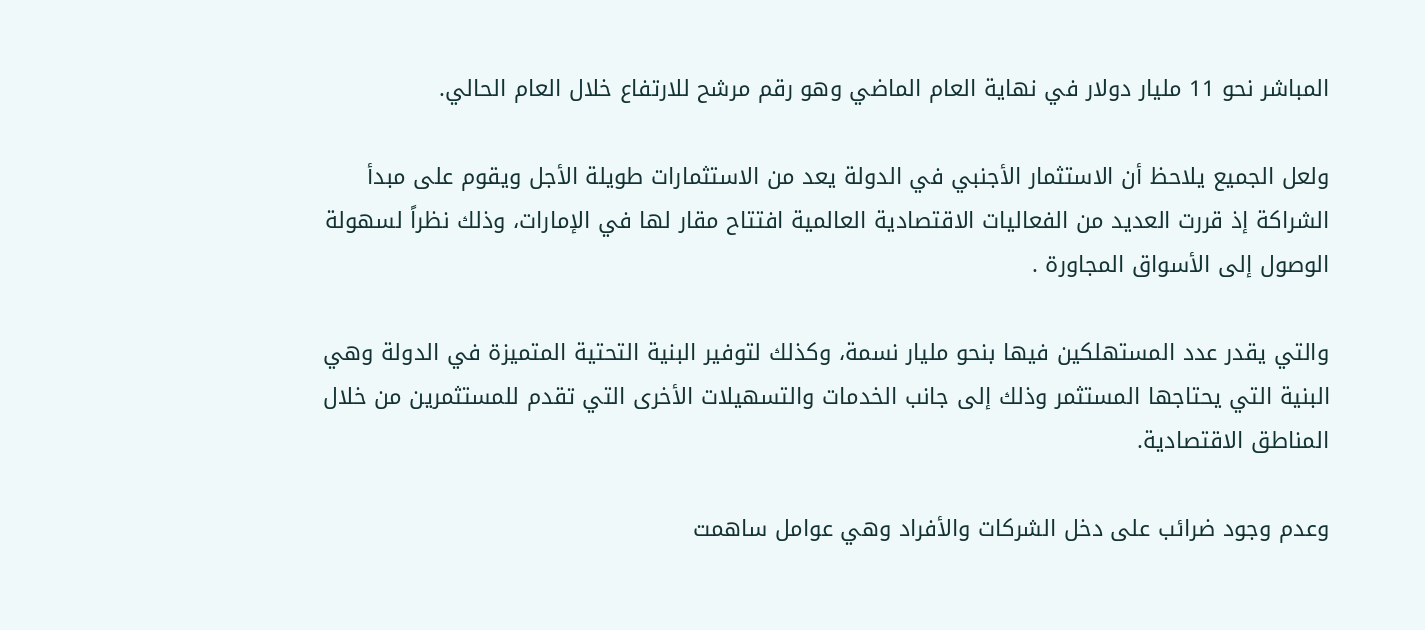المباشر نحو 11 مليار دولار في نهاية العام الماضي وهو رقم مرشح للارتفاع خلال العام الحالي.

ولعل الجميع يلاحظ أن الاستثمار الأجنبي في الدولة يعد من الاستثمارات طويلة الأجل ويقوم على مبدأ الشراكة إذ قررت العديد من الفعاليات الاقتصادية العالمية افتتاح مقار لها في الإمارات، وذلك نظراً لسهولة الوصول إلى الأسواق المجاورة .

والتي يقدر عدد المستهلكين فيها بنحو مليار نسمة، وكذلك لتوفير البنية التحتية المتميزة في الدولة وهي البنية التي يحتاجها المستثمر وذلك إلى جانب الخدمات والتسهيلات الأخرى التي تقدم للمستثمرين من خلال المناطق الاقتصادية.

وعدم وجود ضرائب على دخل الشركات والأفراد وهي عوامل ساهمت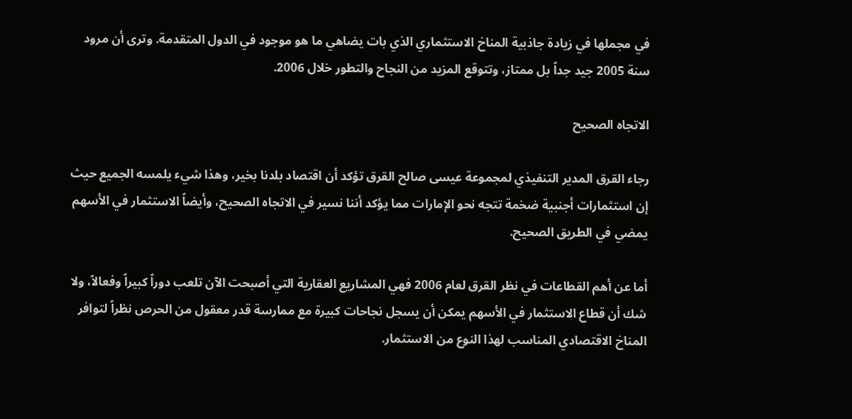في مجملها في زيادة جاذبية المناخ الاستثماري الذي بات يضاهي ما هو موجود في الدول المتقدمة. وترى أن مرود سنة 2005 جيد جداً بل ممتاز، وتتوقع المزيد من النجاح والتطور خلال 2006.

الاتجاه الصحيح

رجاء القرق المدير التنفيذي لمجموعة عيسى صالح القرق تؤكد أن اقتصاد بلدنا بخير، وهذا شيء يلمسه الجميع حيث إن استثمارات أجنبية ضخمة تتجه نحو الإمارات مما يؤكد أننا نسير في الاتجاه الصحيح، وأيضاً الاستثمار في الأسهم يمضي في الطريق الصحيح.

أما عن أهم القطاعات في نظر القرق لعام 2006 فهي المشاريع العقارية التي أصبحت الآن تلعب دوراً كبيراً وفعالاً، ولا شك أن قطاع الاستثمار في الأسهم يمكن أن يسجل نجاحات كبيرة مع ممارسة قدر معقول من الحرص نظراً لتوافر المناخ الاقتصادي المناسب لهذا النوع من الاستثمار.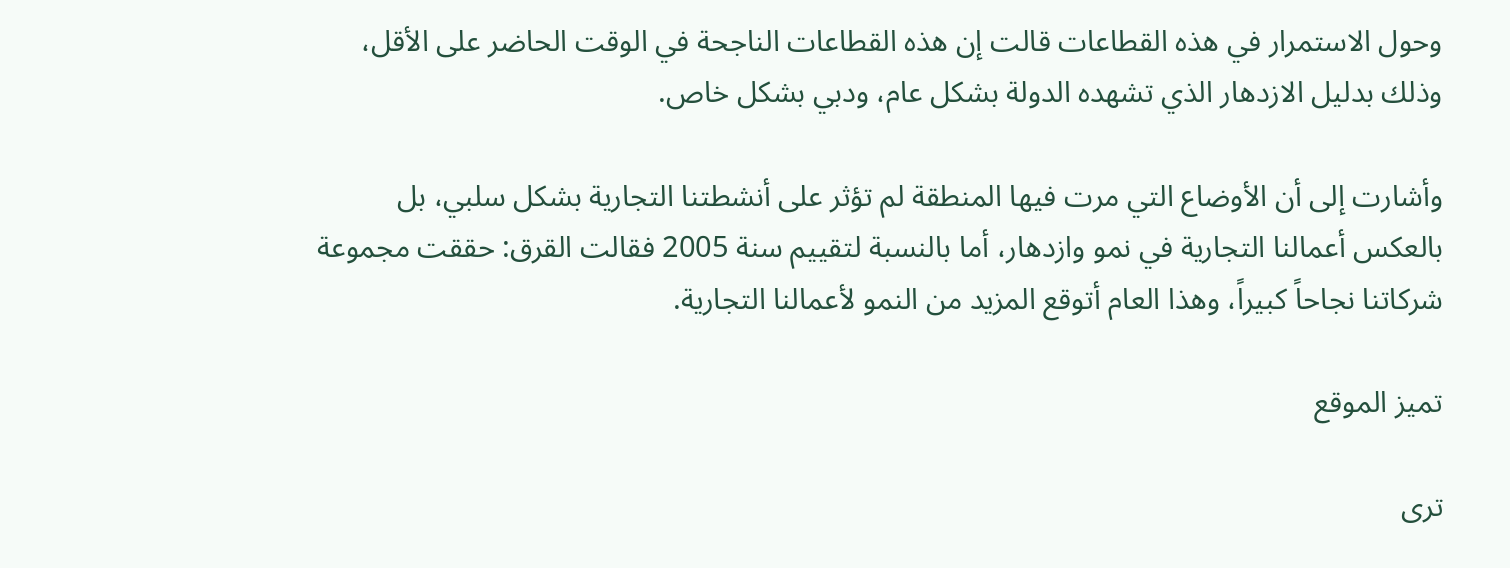وحول الاستمرار في هذه القطاعات قالت إن هذه القطاعات الناجحة في الوقت الحاضر على الأقل، وذلك بدليل الازدهار الذي تشهده الدولة بشكل عام، ودبي بشكل خاص.

وأشارت إلى أن الأوضاع التي مرت فيها المنطقة لم تؤثر على أنشطتنا التجارية بشكل سلبي، بل بالعكس أعمالنا التجارية في نمو وازدهار، أما بالنسبة لتقييم سنة 2005 فقالت القرق: حققت مجموعة شركاتنا نجاحاً كبيراً، وهذا العام أتوقع المزيد من النمو لأعمالنا التجارية.

تميز الموقع

ترى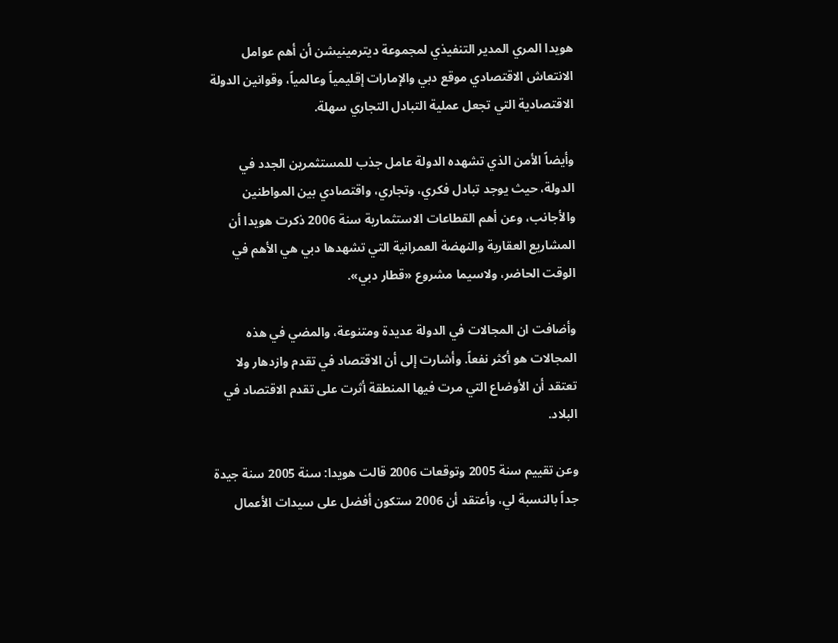هويدا المري المدير التنفيذي لمجموعة ديترمينيشن أن أهم عوامل الانتعاش الاقتصادي موقع دبي والإمارات إقليمياً وعالمياً، وقوانين الدولة الاقتصادية التي تجعل عملية التبادل التجاري سهلة.

وأيضاً الأمن الذي تشهده الدولة عامل جذب للمستثمرين الجدد في الدولة، حيث يوجد تبادل فكري، وتجاري، واقتصادي بين المواطنين والأجانب، وعن أهم القطاعات الاستثمارية سنة 2006 ذكرت هويدا أن المشاريع العقارية والنهضة العمرانية التي تشهدها دبي هي الأهم في الوقت الحاضر، ولاسيما مشروع «قطار دبي».

وأضافت ان المجالات في الدولة عديدة ومتنوعة، والمضي في هذه المجالات هو أكثر نفعاً. وأشارت إلى أن الاقتصاد في تقدم وازدهار ولا تعتقد أن الأوضاع التي مرت فيها المنطقة أثرت على تقدم الاقتصاد في البلاد.

وعن تقييم سنة 2005 وتوقعات 2006 قالت هويدا: سنة 2005 سنة جيدة جداً بالنسبة لي، وأعتقد أن 2006 ستكون أفضل على سيدات الأعمال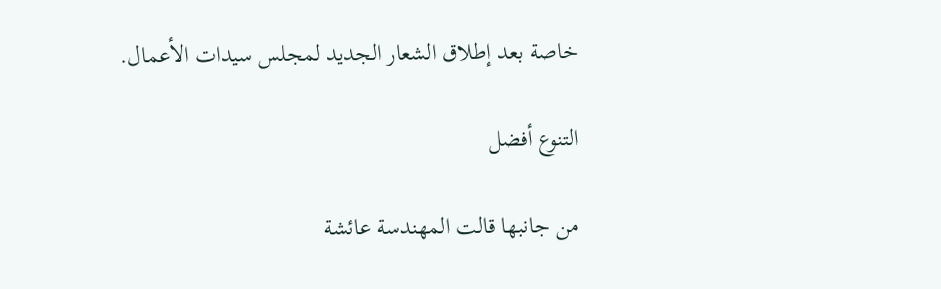خاصة بعد إطلاق الشعار الجديد لمجلس سيدات الأعمال.

التنوع أفضل

من جانبها قالت المهندسة عائشة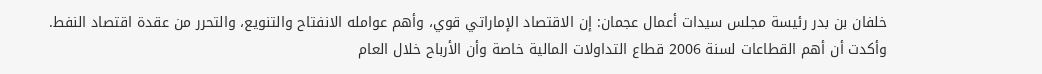خلفان بن بدر رئيسة مجلس سيدات أعمال عجمان: إن الاقتصاد الإماراتي قوي، وأهم عوامله الانفتاح والتنويع، والتحرر من عقدة اقتصاد النفط. وأكدت أن أهم القطاعات لسنة 2006 قطاع التداولات المالية خاصة وأن الأرباح خلال العام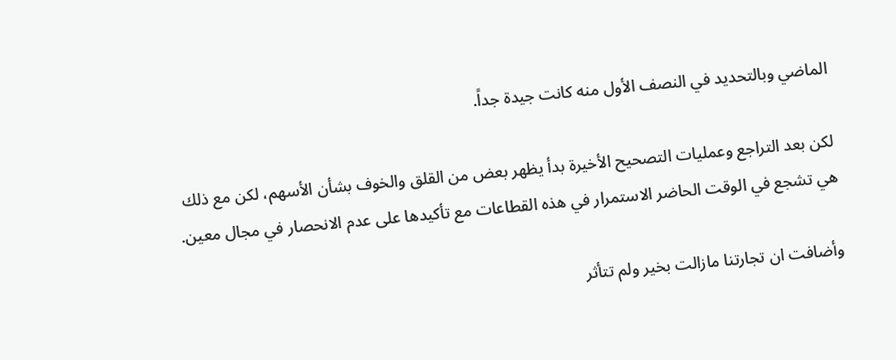الماضي وبالتحديد في النصف الأول منه كانت جيدة جداً.

لكن بعد التراجع وعمليات التصحيح الأخيرة بدأ يظهر بعض من القلق والخوف بشأن الأسهم، لكن مع ذلك هي تشجع في الوقت الحاضر الاستمرار في هذه القطاعات مع تأكيدها على عدم الانحصار في مجال معين.

وأضافت ان تجارتنا مازالت بخير ولم تتأثر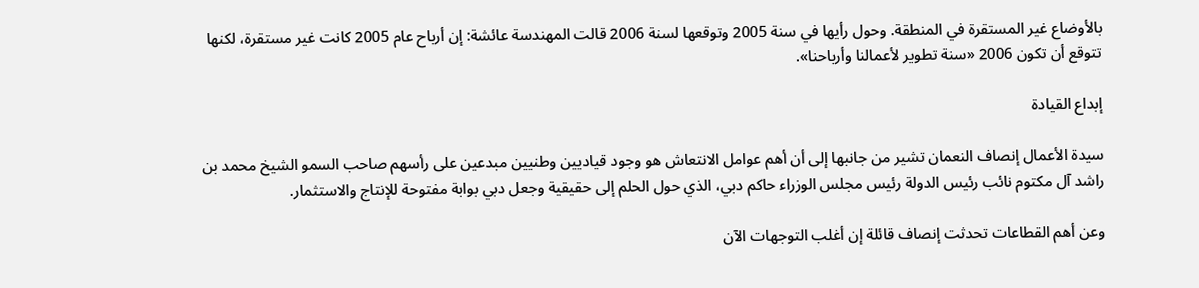بالأوضاع غير المستقرة في المنطقة. وحول رأيها في سنة 2005 وتوقعها لسنة 2006 قالت المهندسة عائشة: إن أرباح عام 2005 كانت غير مستقرة، لكنها تتوقع أن تكون 2006 «سنة تطوير لأعمالنا وأرباحنا».

إبداع القيادة

سيدة الأعمال إنصاف النعمان تشير من جانبها إلى أن أهم عوامل الانتعاش هو وجود قياديين وطنيين مبدعين على رأسهم صاحب السمو الشيخ محمد بن راشد آل مكتوم نائب رئيس الدولة رئيس مجلس الوزراء حاكم دبي، الذي حول الحلم إلى حقيقية وجعل دبي بوابة مفتوحة للإنتاج والاستثمار.

وعن أهم القطاعات تحدثت إنصاف قائلة إن أغلب التوجهات الآن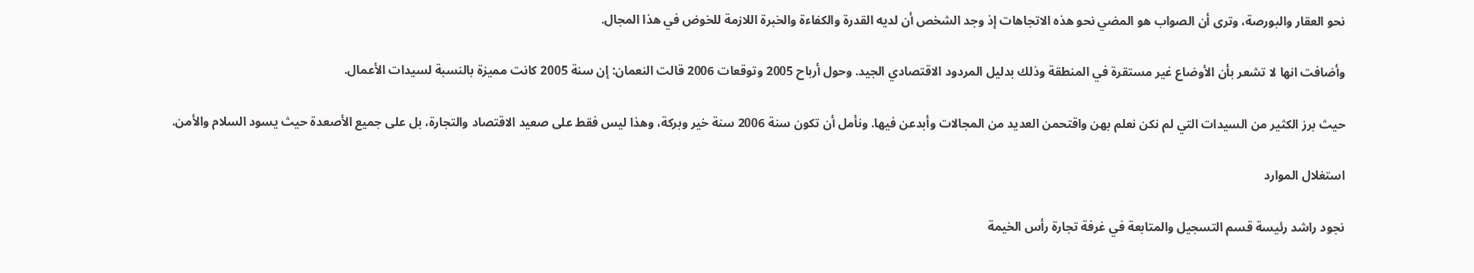نحو العقار والبورصة، وترى أن الصواب هو المضي نحو هذه الاتجاهات إذ وجد الشخص أن لديه القدرة والكفاءة والخبرة اللازمة للخوض في هذا المجال.

وأضافت انها لا تشعر بأن الأوضاع غير مستقرة في المنطقة وذلك بدليل المردود الاقتصادي الجيد. وحول أرباح 2005 وتوقعات 2006 قالت النعمان: إن سنة 2005 كانت مميزة بالنسبة لسيدات الأعمال.

حيث برز الكثير من السيدات التي لم نكن نعلم بهن واقتحمن العديد من المجالات وأبدعن فيها. ونأمل أن تكون سنة 2006 سنة خير وبركة، وهذا ليس فقط على صعيد الاقتصاد والتجارة، بل على جميع الأصعدة حيث يسود السلام والأمن.

استغلال الموارد

نجود راشد رئيسة قسم التسجيل والمتابعة في غرفة تجارة رأس الخيمة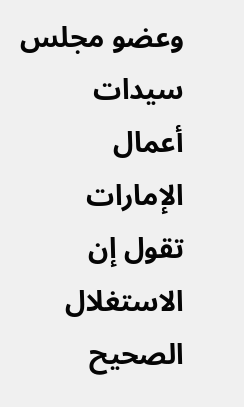وعضو مجلس سيدات أعمال الإمارات تقول إن الاستغلال الصحيح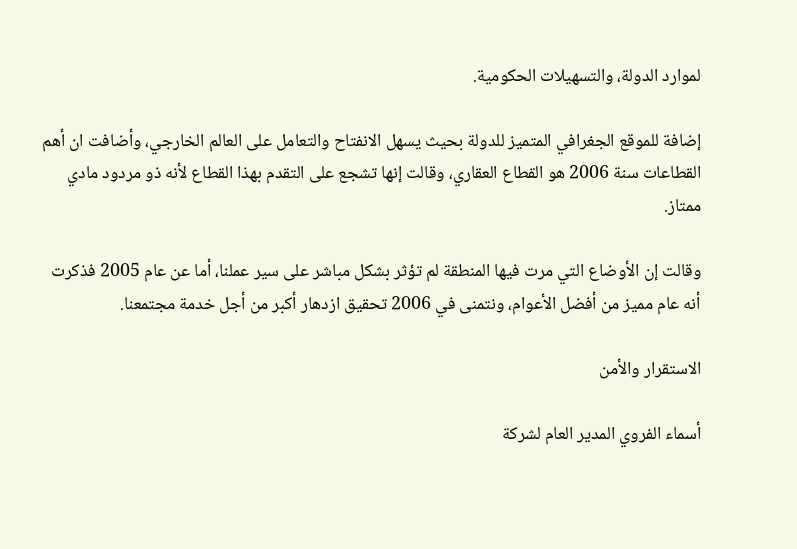لموارد الدولة، والتسهيلات الحكومية.

إضافة للموقع الجغرافي المتميز للدولة بحيث يسهل الانفتاح والتعامل على العالم الخارجي، وأضافت ان أهم القطاعات سنة 2006 هو القطاع العقاري، وقالت إنها تشجع على التقدم بهذا القطاع لأنه ذو مردود مادي ممتاز.

وقالت إن الأوضاع التي مرت فيها المنطقة لم تؤثر بشكل مباشر على سير عملنا، أما عن عام 2005 فذكرت أنه عام مميز من أفضل الأعوام، ونتمنى في 2006 تحقيق ازدهار أكبر من أجل خدمة مجتمعنا.

الاستقرار والأمن

أسماء الفروي المدير العام لشركة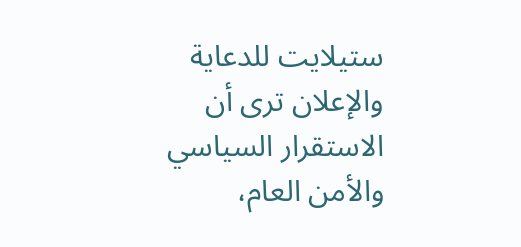ستيلايت للدعاية والإعلان ترى أن الاستقرار السياسي والأمن العام،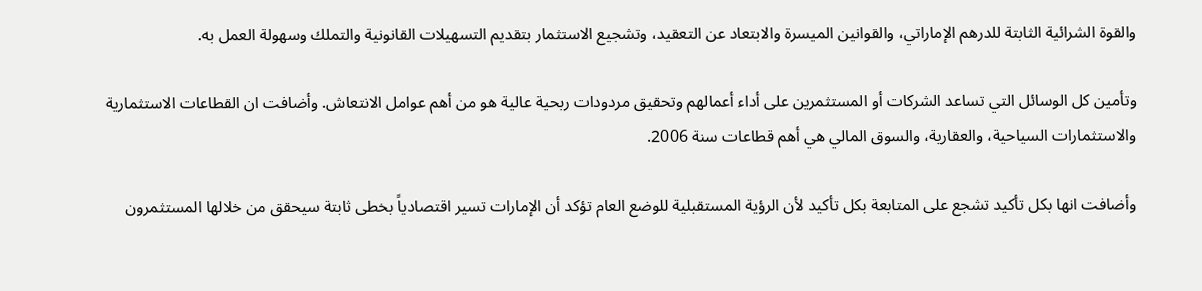والقوة الشرائية الثابتة للدرهم الإماراتي، والقوانين الميسرة والابتعاد عن التعقيد، وتشجيع الاستثمار بتقديم التسهيلات القانونية والتملك وسهولة العمل به.

وتأمين كل الوسائل التي تساعد الشركات أو المستثمرين على أداء أعمالهم وتحقيق مردودات ربحية عالية هو من أهم عوامل الانتعاش. وأضافت ان القطاعات الاستثمارية والاستثمارات السياحية، والعقارية، والسوق المالي هي أهم قطاعات سنة 2006.

وأضافت انها بكل تأكيد تشجع على المتابعة بكل تأكيد لأن الرؤية المستقبلية للوضع العام تؤكد أن الإمارات تسير اقتصادياً بخطى ثابتة سيحقق من خلالها المستثمرون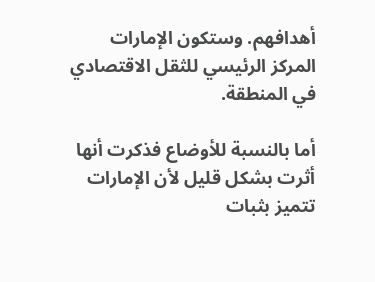أهدافهم. وستكون الإمارات المركز الرئيسي للثقل الاقتصادي في المنطقة.

أما بالنسبة للأوضاع فذكرت أنها أثرت بشكل قليل لأن الإمارات تتميز بثبات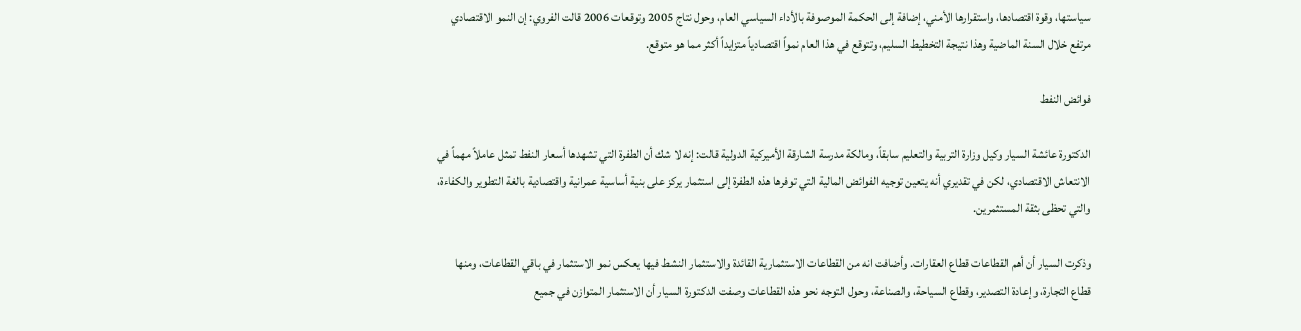سياستها، وقوة اقتصادها، واستقرارها الأمني، إضافة إلى الحكمة الموصوفة بالأداء السياسي العام، وحول نتاج 2005 وتوقعات 2006 قالت الفروي: إن النمو الاقتصادي مرتفع خلال السنة الماضية وهذا نتيجة التخطيط السليم، وتتوقع في هذا العام نمواً اقتصادياً متزايداً أكثر مما هو متوقع.

فوائض النفط

الدكتورة عائشة السيار وكيل وزارة التربية والتعليم سابقاً، ومالكة مدرسة الشارقة الأميركية الدولية قالت: إنه لا شك أن الطفرة التي تشهدها أسعار النفط تمثل عاملاً مهماً في الانتعاش الاقتصادي، لكن في تقديري أنه يتعين توجيه الفوائض المالية التي توفرها هذه الطفرة إلى استثمار يركز على بنية أساسية عمرانية واقتصادية بالغة التطوير والكفاءة، والتي تحظى بثقة المستثمرين.

وذكرت السيار أن أهم القطاعات قطاع العقارات. وأضافت انه من القطاعات الاستثمارية القائدة والاستثمار النشط فيها يعكس نمو الاستثمار في باقي القطاعات، ومنها قطاع التجارة، وإعادة التصدير، وقطاع السياحة، والصناعة، وحول التوجه نحو هذه القطاعات وصفت الدكتورة السيار أن الاستثمار المتوازن في جميع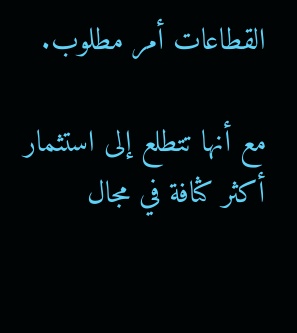القطاعات أمر مطلوب.

مع أنها تتطلع إلى استثمار أكثر كثافة في مجال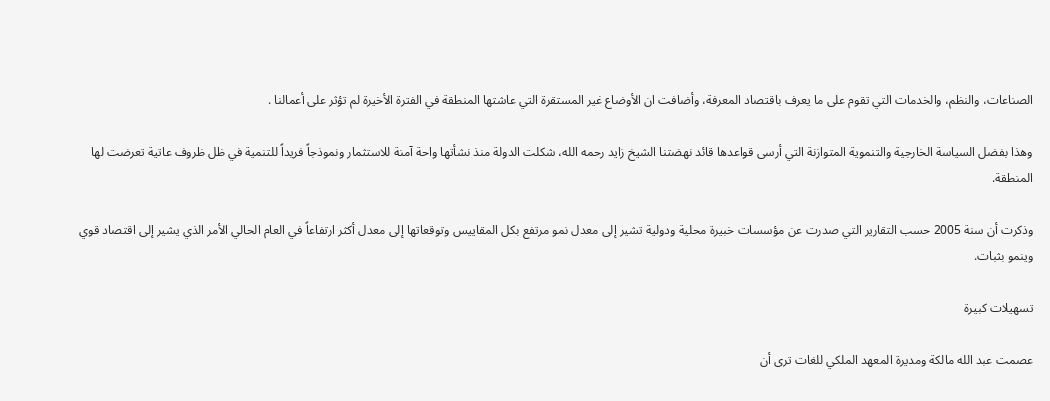الصناعات، والنظم، والخدمات التي تقوم على ما يعرف باقتصاد المعرفة، وأضافت ان الأوضاع غير المستقرة التي عاشتها المنطقة في الفترة الأخيرة لم تؤثر على أعمالنا .

وهذا بفضل السياسة الخارجية والتنموية المتوازنة التي أرسى قواعدها قائد نهضتنا الشيخ زايد رحمه الله، شكلت الدولة منذ نشأتها واحة آمنة للاستثمار ونموذجاً فريداً للتنمية في ظل ظروف عاتية تعرضت لها المنطقة.

وذكرت أن سنة 2005 حسب التقارير التي صدرت عن مؤسسات خبيرة محلية ودولية تشير إلى معدل نمو مرتفع بكل المقاييس وتوقعاتها إلى معدل أكثر ارتفاعاً في العام الحالي الأمر الذي يشير إلى اقتصاد قوي وينمو بثبات.

تسهيلات كبيرة

عصمت عبد الله مالكة ومديرة المعهد الملكي للغات ترى أن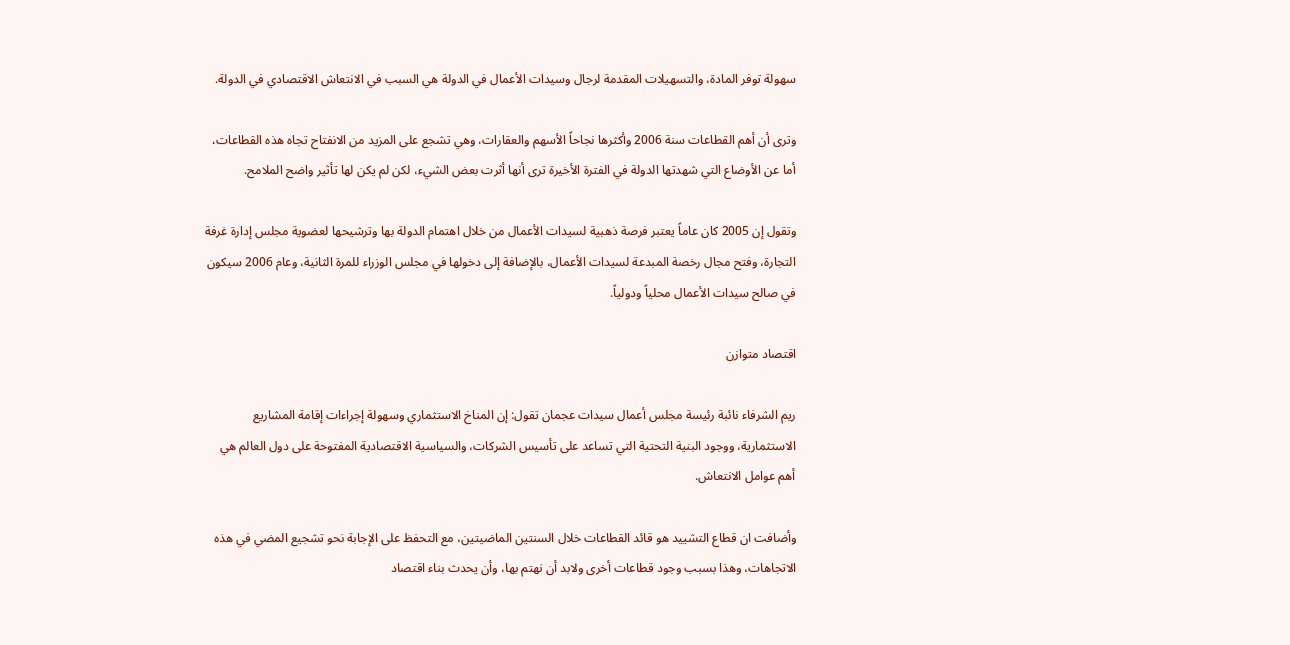سهولة توفر المادة، والتسهيلات المقدمة لرجال وسيدات الأعمال في الدولة هي السبب في الانتعاش الاقتصادي في الدولة.

وترى أن أهم القطاعات سنة 2006 وأكثرها نجاحاً الأسهم والعقارات، وهي تشجع على المزيد من الانفتاح تجاه هذه القطاعات، أما عن الأوضاع التي شهدتها الدولة في الفترة الأخيرة ترى أنها أثرت بعض الشيء، لكن لم يكن لها تأثير واضح الملامح.

وتقول إن 2005 كان عاماً يعتبر فرصة ذهبية لسيدات الأعمال من خلال اهتمام الدولة بها وترشيحها لعضوية مجلس إدارة غرفة التجارة، وفتح مجال رخصة المبدعة لسيدات الأعمال، بالإضافة إلى دخولها في مجلس الوزراء للمرة الثانية، وعام 2006 سيكون في صالح سيدات الأعمال محلياً ودولياً.

اقتصاد متوازن

ريم الشرفاء نائبة رئيسة مجلس أعمال سيدات عجمان تقول: إن المناخ الاستثماري وسهولة إجراءات إقامة المشاريع الاستثمارية، ووجود البنية التحتية التي تساعد على تأسيس الشركات، والسياسية الاقتصادية المفتوحة على دول العالم هي أهم عوامل الانتعاش.

وأضافت ان قطاع التشييد هو قائد القطاعات خلال السنتين الماضيتين، مع التحفظ على الإجابة نحو تشجيع المضي في هذه الاتجاهات، وهذا بسبب وجود قطاعات أخرى ولابد أن نهتم بها، وأن يحدث بناء اقتصاد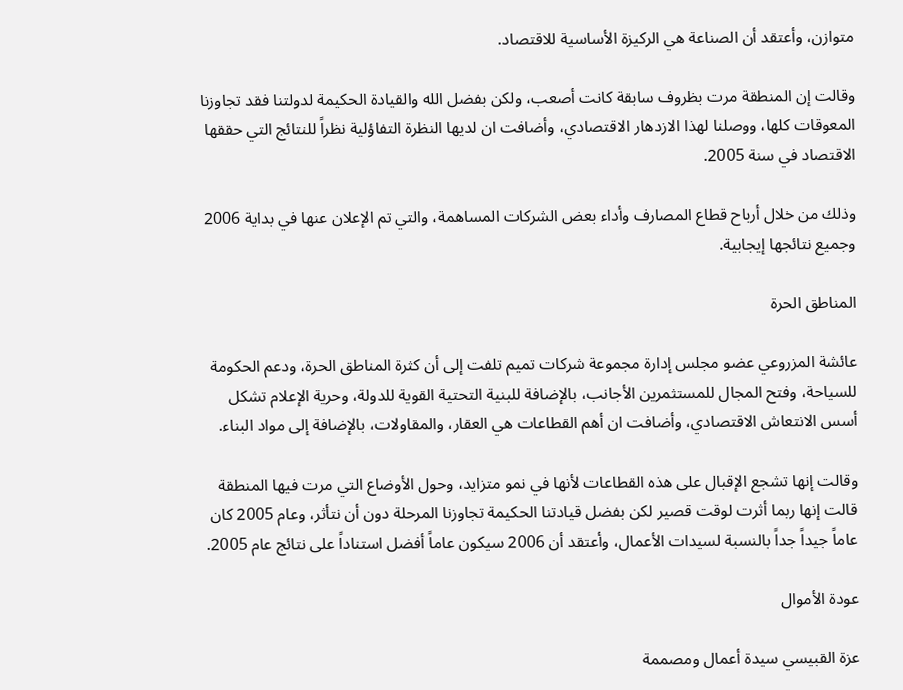متوازن، وأعتقد أن الصناعة هي الركيزة الأساسية للاقتصاد.

وقالت إن المنطقة مرت بظروف سابقة كانت أصعب، ولكن بفضل الله والقيادة الحكيمة لدولتنا فقد تجاوزنا المعوقات كلها، ووصلنا لهذا الازدهار الاقتصادي، وأضافت ان لديها النظرة التفاؤلية نظراً للنتائج التي حققها الاقتصاد في سنة 2005.

وذلك من خلال أرباح قطاع المصارف وأداء بعض الشركات المساهمة، والتي تم الإعلان عنها في بداية 2006 وجميع نتائجها إيجابية.

المناطق الحرة

عائشة المزروعي عضو مجلس إدارة مجموعة شركات تميم تلفت إلى أن كثرة المناطق الحرة، ودعم الحكومة للسياحة، وفتح المجال للمستثمرين الأجانب، بالإضافة للبنية التحتية القوية للدولة، وحرية الإعلام تشكل أسس الانتعاش الاقتصادي، وأضافت ان أهم القطاعات هي العقار، والمقاولات، بالإضافة إلى مواد البناء.

وقالت إنها تشجع الإقبال على هذه القطاعات لأنها في نمو متزايد، وحول الأوضاع التي مرت فيها المنطقة قالت إنها ربما أثرت لوقت قصير لكن بفضل قيادتنا الحكيمة تجاوزنا المرحلة دون أن نتأثر، وعام 2005 كان عاماً جيداً جداً بالنسبة لسيدات الأعمال، وأعتقد أن 2006 سيكون عاماً أفضل استناداً على نتائج عام 2005.

عودة الأموال

عزة القبيسي سيدة أعمال ومصممة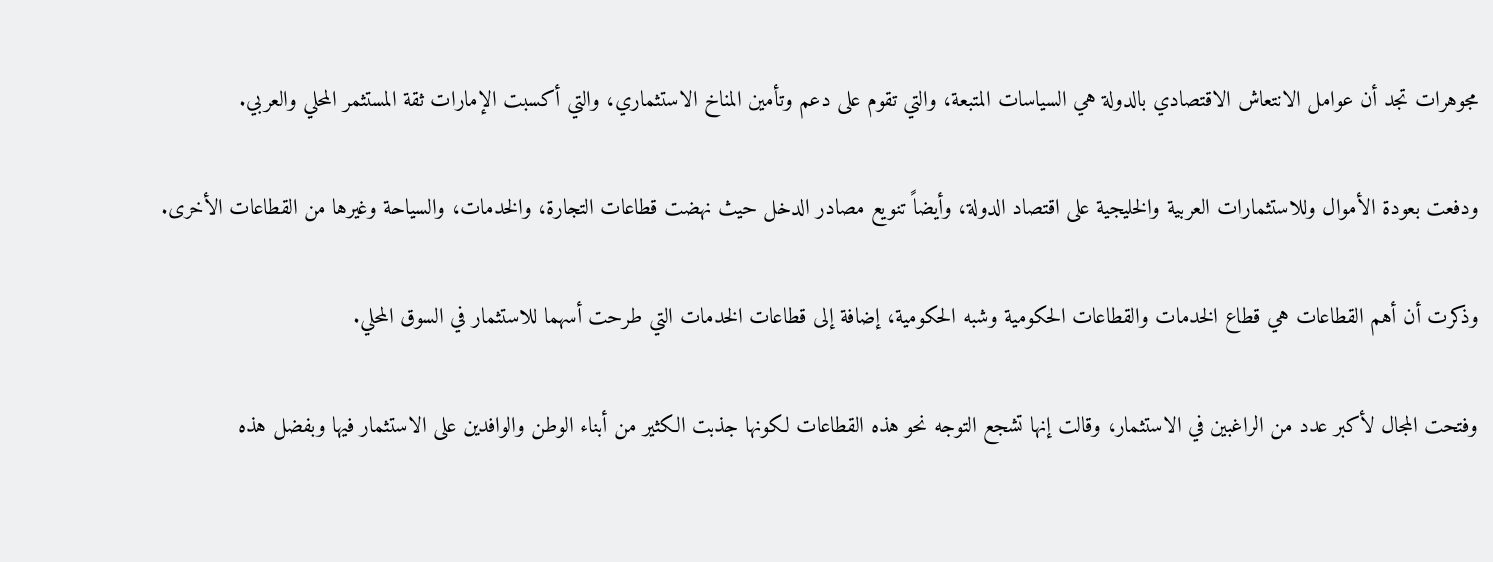مجوهرات تجد أن عوامل الانتعاش الاقتصادي بالدولة هي السياسات المتبعة، والتي تقوم على دعم وتأمين المناخ الاستثماري، والتي أكسبت الإمارات ثقة المستثمر المحلي والعربي.

ودفعت بعودة الأموال وللاستثمارات العربية والخليجية على اقتصاد الدولة، وأيضاً تنويع مصادر الدخل حيث نهضت قطاعات التجارة، والخدمات، والسياحة وغيرها من القطاعات الأخرى.

وذكرت أن أهم القطاعات هي قطاع الخدمات والقطاعات الحكومية وشبه الحكومية، إضافة إلى قطاعات الخدمات التي طرحت أسهما للاستثمار في السوق المحلي.

وفتحت المجال لأكبر عدد من الراغبين في الاستثمار، وقالت إنها تشجع التوجه نحو هذه القطاعات لكونها جذبت الكثير من أبناء الوطن والوافدين على الاستثمار فيها وبفضل هذه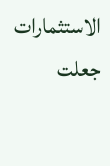الاستثمارات جعلت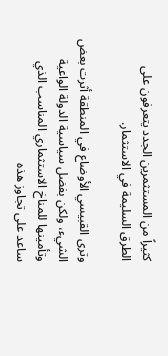كثيراً من المستثمرين الجدد يتعرفون على الطرق السليمة في الاستثمار.

وترى القبيسي الأوضاع في المنطقة أثرت بعض الشيء، ولكن بفضل سياسية الدولة الواعية وتأمينها للمناخ الاستثماري المناسب الذي ساعد على تجاوز هذه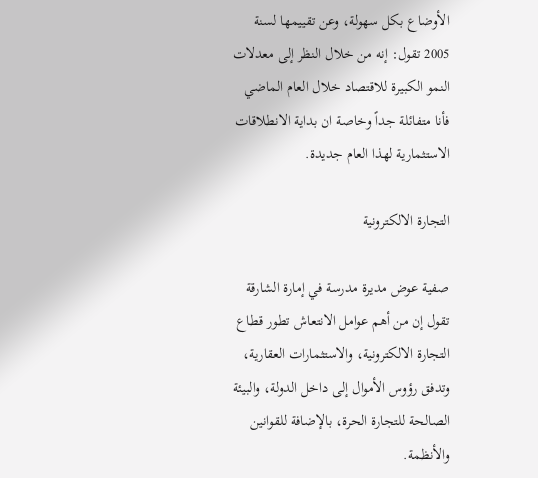الأوضاع بكل سهولة، وعن تقييمها لسنة 2005 تقول: إنه من خلال النظر إلى معدلات النمو الكبيرة للاقتصاد خلال العام الماضي فأنا متفائلة جداً وخاصة ان بداية الانطلاقات الاستثمارية لهذا العام جديدة.

التجارة الالكترونية

صفية عوض مديرة مدرسة في إمارة الشارقة تقول إن من أهم عوامل الانتعاش تطور قطاع التجارة الالكترونية، والاستثمارات العقارية، وتدفق رؤوس الأموال إلى داخل الدولة، والبيئة الصالحة للتجارة الحرة، بالإضافة للقوانين والأنظمة.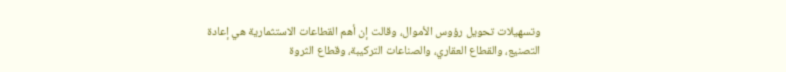وتسهيلات تحويل رؤوس الأموال، وقالت إن أهم القطاعات الاستثمارية هي إعادة التصنيع، والقطاع العقاري، والصناعات التركيبة، وقطاع الثروة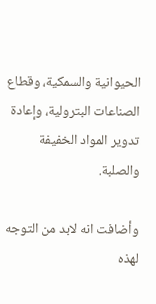الحيوانية والسمكية، وقطاع الصناعات البترولية، وإعادة تدوير المواد الخفيفة والصلبة.

وأضافت انه لابد من التوجه لهذه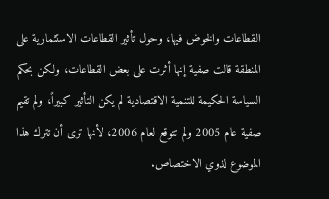القطاعات والخوض فيها، وحول تأثير القطاعات الاستثمارية على المنطقة قالت صفية إنها أثرت على بعض القطاعات، ولكن بحكم السياسة الحكيمة للتنمية الاقتصادية لم يكن التأثير كبيراً، ولم تقيم صفية عام 2005 ولم تتوقع لعام 2006، لأنها ترى أن تترك هذا الموضوع لذوي الاختصاص.